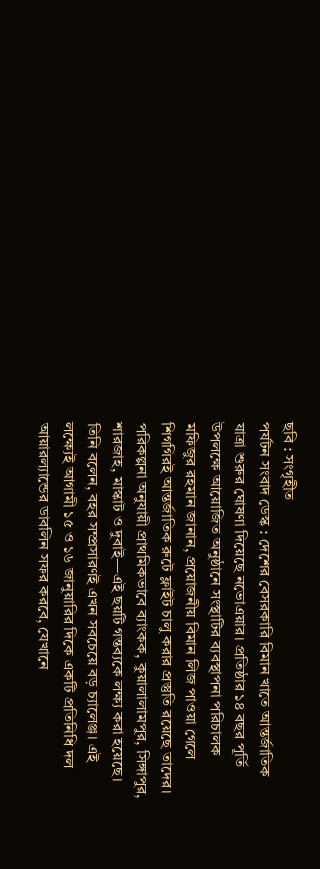ছবি : সংগৃহীত
পর্যটন সংবাদ ডেস্ক : দেশের বেসরকারি বিমান খাতে আন্তর্জাতিক যাত্রা শুরুর ঘোষণা দিয়েছে নভোএয়ার। প্রতিষ্ঠার ১৪ বছর পূর্তি উপলক্ষে আয়োজিত অনুষ্ঠানে সংস্থাটির ব্যবস্থাপনা পরিচালক মফিজুর রহমান জানান, প্রয়োজনীয় বিমান লিজ পাওয়া গেলে শিগগিরই আন্তর্জাতিক রুটে ফ্লাইট চালু করার প্রস্তুতি রয়েছে তাদের। পরিকল্পনা অনুযায়ী প্রাথমিকভাবে ব্যাংকক, কুয়ালালামপুর, সিঙ্গাপুর, শারজাহ, মাস্কাট ও দুবাই—এই ছয়টি গন্তব্যকে লক্ষ্য করা হয়েছে।
তিনি বলেন, বহর সম্প্রসারণই এখন সবচেয়ে বড় চ্যালেঞ্জ। এই লক্ষ্যেই আগামী ১৫ ও ১৬ জানুয়ারির দিকে একটি প্রতিনিধি দল আয়ারল্যান্ডের ডাবলিন সফর করবে, যেখানে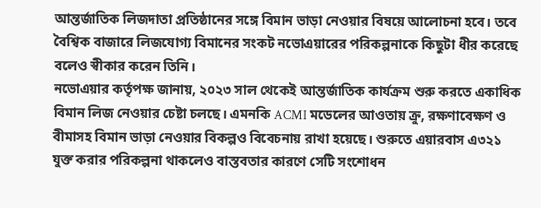আন্তর্জাতিক লিজদাতা প্রতিষ্ঠানের সঙ্গে বিমান ভাড়া নেওয়ার বিষয়ে আলোচনা হবে। তবে বৈশ্বিক বাজারে লিজযোগ্য বিমানের সংকট নভোএয়ারের পরিকল্পনাকে কিছুটা ধীর করেছে বলেও স্বীকার করেন তিনি।
নভোএয়ার কর্তৃপক্ষ জানায়, ২০২৩ সাল থেকেই আন্তর্জাতিক কার্যক্রম শুরু করতে একাধিক বিমান লিজ নেওয়ার চেষ্টা চলছে। এমনকি ACMI মডেলের আওতায় ক্রু, রক্ষণাবেক্ষণ ও বীমাসহ বিমান ভাড়া নেওয়ার বিকল্পও বিবেচনায় রাখা হয়েছে। শুরুতে এয়ারবাস এ৩২১ যুক্ত করার পরিকল্পনা থাকলেও বাস্তবতার কারণে সেটি সংশোধন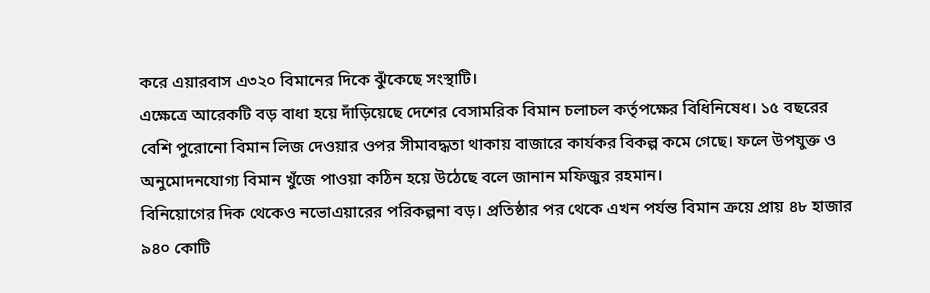করে এয়ারবাস এ৩২০ বিমানের দিকে ঝুঁকেছে সংস্থাটি।
এক্ষেত্রে আরেকটি বড় বাধা হয়ে দাঁড়িয়েছে দেশের বেসামরিক বিমান চলাচল কর্তৃপক্ষের বিধিনিষেধ। ১৫ বছরের বেশি পুরোনো বিমান লিজ দেওয়ার ওপর সীমাবদ্ধতা থাকায় বাজারে কার্যকর বিকল্প কমে গেছে। ফলে উপযুক্ত ও অনুমোদনযোগ্য বিমান খুঁজে পাওয়া কঠিন হয়ে উঠেছে বলে জানান মফিজুর রহমান।
বিনিয়োগের দিক থেকেও নভোএয়ারের পরিকল্পনা বড়। প্রতিষ্ঠার পর থেকে এখন পর্যন্ত বিমান ক্রয়ে প্রায় ৪৮ হাজার ৯৪০ কোটি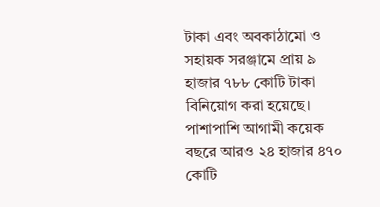টাকা এবং অবকাঠামো ও সহায়ক সরঞ্জামে প্রায় ৯ হাজার ৭৮৮ কোটি টাকা বিনিয়োগ করা হয়েছে। পাশাপাশি আগামী কয়েক বছরে আরও ২৪ হাজার ৪৭০ কোটি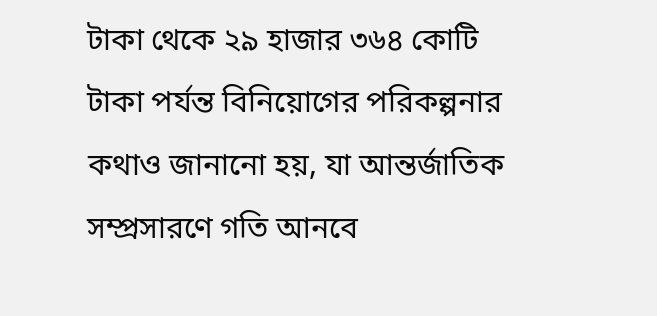টাকা থেকে ২৯ হাজার ৩৬৪ কোটি টাকা পর্যন্ত বিনিয়োগের পরিকল্পনার কথাও জানানো হয়, যা আন্তর্জাতিক সম্প্রসারণে গতি আনবে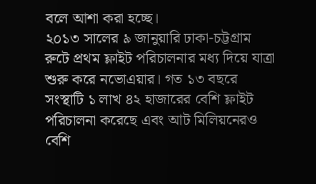বলে আশা করা হচ্ছে।
২০১৩ সালের ৯ জানুয়ারি ঢাকা-চট্টগ্রাম রুটে প্রথম ফ্লাইট পরিচালনার মধ্য দিয়ে যাত্রা শুরু করে নভোএয়ার। গত ১৩ বছরে সংস্থাটি ১ লাখ ৪২ হাজারের বেশি ফ্লাইট পরিচালনা করেছে এবং আট মিলিয়নেরও বেশি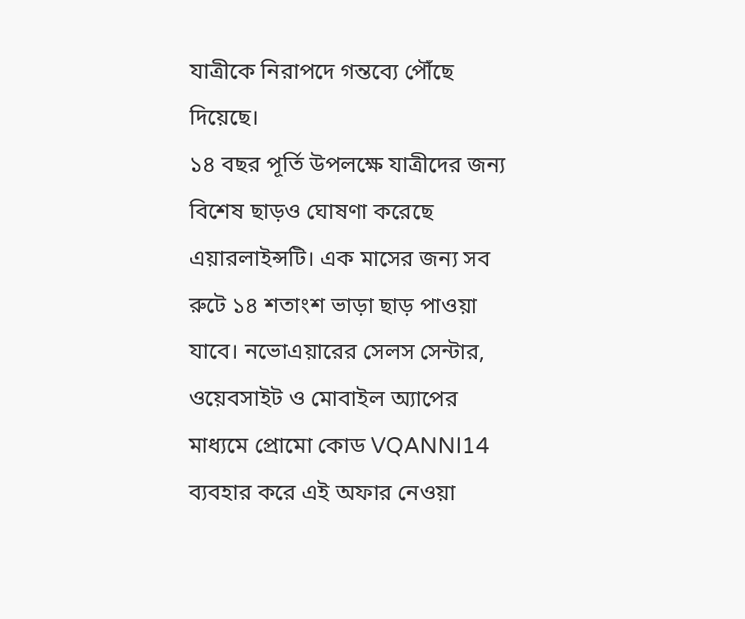যাত্রীকে নিরাপদে গন্তব্যে পৌঁছে দিয়েছে।
১৪ বছর পূর্তি উপলক্ষে যাত্রীদের জন্য বিশেষ ছাড়ও ঘোষণা করেছে এয়ারলাইন্সটি। এক মাসের জন্য সব রুটে ১৪ শতাংশ ভাড়া ছাড় পাওয়া যাবে। নভোএয়ারের সেলস সেন্টার, ওয়েবসাইট ও মোবাইল অ্যাপের মাধ্যমে প্রোমো কোড VQANNI14 ব্যবহার করে এই অফার নেওয়া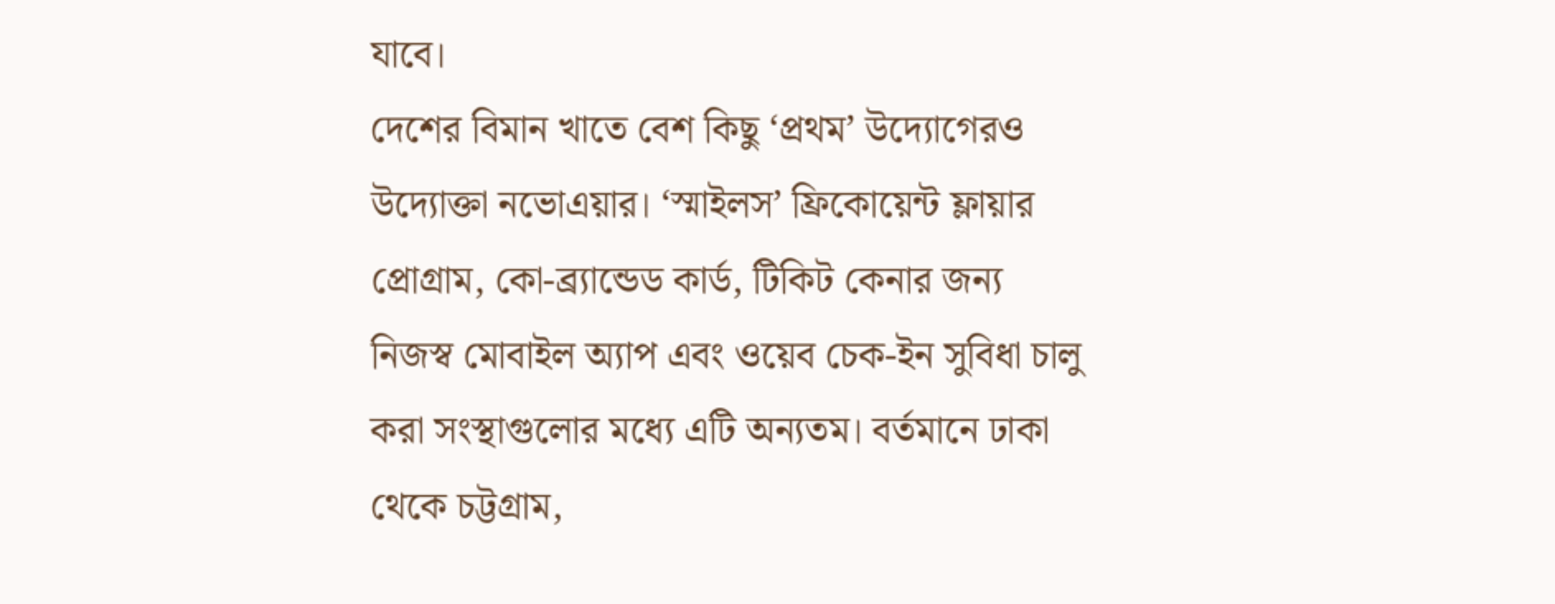যাবে।
দেশের বিমান খাতে বেশ কিছু ‘প্রথম’ উদ্যোগেরও উদ্যোক্তা নভোএয়ার। ‘স্মাইলস’ ফ্রিকোয়েন্ট ফ্লায়ার প্রোগ্রাম, কো-ব্র্যান্ডেড কার্ড, টিকিট কেনার জন্য নিজস্ব মোবাইল অ্যাপ এবং ওয়েব চেক-ইন সুবিধা চালু করা সংস্থাগুলোর মধ্যে এটি অন্যতম। বর্তমানে ঢাকা থেকে চট্টগ্রাম,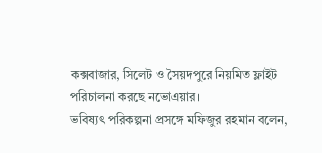কক্সবাজার, সিলেট ও সৈয়দপুরে নিয়মিত ফ্লাইট পরিচালনা করছে নভোএয়ার।
ভবিষ্যৎ পরিকল্পনা প্রসঙ্গে মফিজুর রহমান বলেন,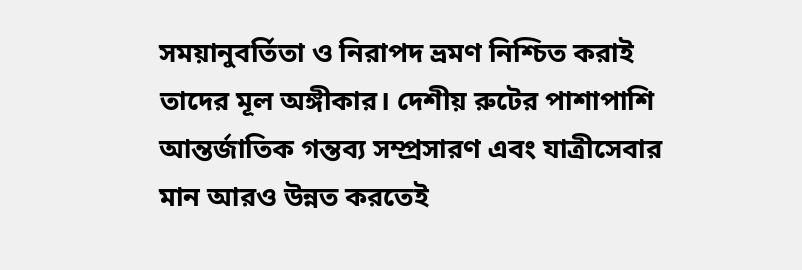সময়ানুবর্তিতা ও নিরাপদ ভ্রমণ নিশ্চিত করাই তাদের মূল অঙ্গীকার। দেশীয় রুটের পাশাপাশি আন্তর্জাতিক গন্তব্য সম্প্রসারণ এবং যাত্রীসেবার মান আরও উন্নত করতেই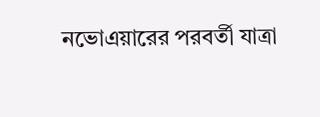নভোএয়ারের পরবর্তী যাত্রা